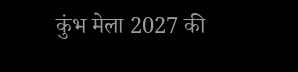कुंभ मेला 2027 की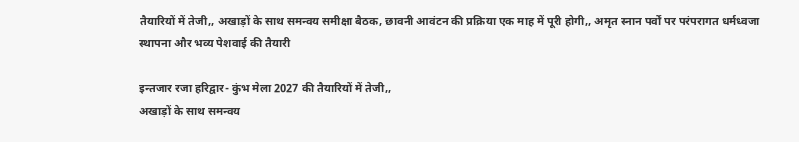तैयारियों में तेजी,, अखाड़ों के साथ समन्वय समीक्षा बैठक, छावनी आवंटन की प्रक्रिया एक माह में पूरी होगी,, अमृत स्नान पर्वों पर परंपरागत धर्मध्वजा स्थापना और भव्य पेशवाई की तैयारी

इन्तजार रजा हरिद्वार- कुंभ मेला 2027 की तैयारियों में तेजी,,
अखाड़ों के साथ समन्वय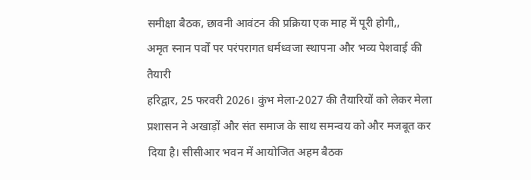समीक्षा बैठक, छावनी आवंटन की प्रक्रिया एक माह में पूरी होगी,,
अमृत स्नान पर्वों पर परंपरागत धर्मध्वजा स्थापना और भव्य पेशवाई की तैयारी
हरिद्वार, 25 फरवरी 2026। कुंभ मेला-2027 की तैयारियों को लेकर मेला प्रशासन ने अखाड़ों और संत समाज के साथ समन्वय को और मजबूत कर दिया है। सीसीआर भवन में आयोजित अहम बैठक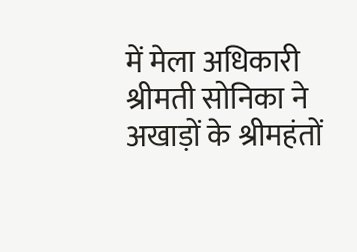में मेला अधिकारी श्रीमती सोनिका ने अखाड़ों के श्रीमहंतों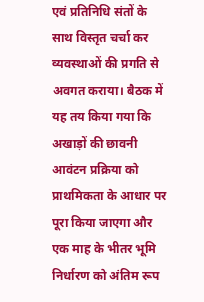एवं प्रतिनिधि संतों के साथ विस्तृत चर्चा कर व्यवस्थाओं की प्रगति से अवगत कराया। बैठक में यह तय किया गया कि अखाड़ों की छावनी आवंटन प्रक्रिया को प्राथमिकता के आधार पर पूरा किया जाएगा और एक माह के भीतर भूमि निर्धारण को अंतिम रूप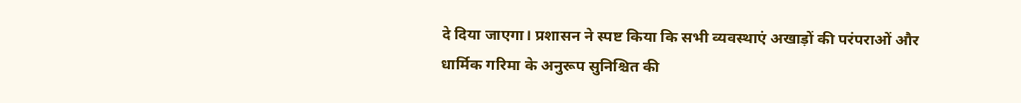दे दिया जाएगा। प्रशासन ने स्पष्ट किया कि सभी व्यवस्थाएं अखाड़ों की परंपराओं और धार्मिक गरिमा के अनुरूप सुनिश्चित की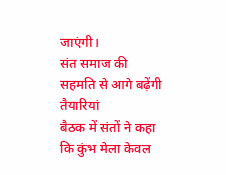जाएंगी।
संत समाज की सहमति से आगे बढ़ेंगी तैयारियां
बैठक में संतों ने कहा कि कुंभ मेला केवल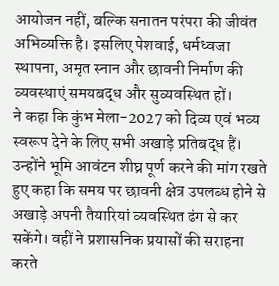आयोजन नहीं, बल्कि सनातन परंपरा की जीवंत अभिव्यक्ति है। इसलिए पेशवाई, धर्मध्वजा स्थापना, अमृत स्नान और छावनी निर्माण की व्यवस्थाएं समयबद्ध और सुव्यवस्थित हों।
ने कहा कि कुंभ मेला-2027 को दिव्य एवं भव्य स्वरूप देने के लिए सभी अखाड़े प्रतिबद्ध हैं। उन्होंने भूमि आवंटन शीघ्र पूर्ण करने की मांग रखते हुए कहा कि समय पर छावनी क्षेत्र उपलब्ध होने से अखाड़े अपनी तैयारियां व्यवस्थित ढंग से कर सकेंगे। वहीं ने प्रशासनिक प्रयासों की सराहना करते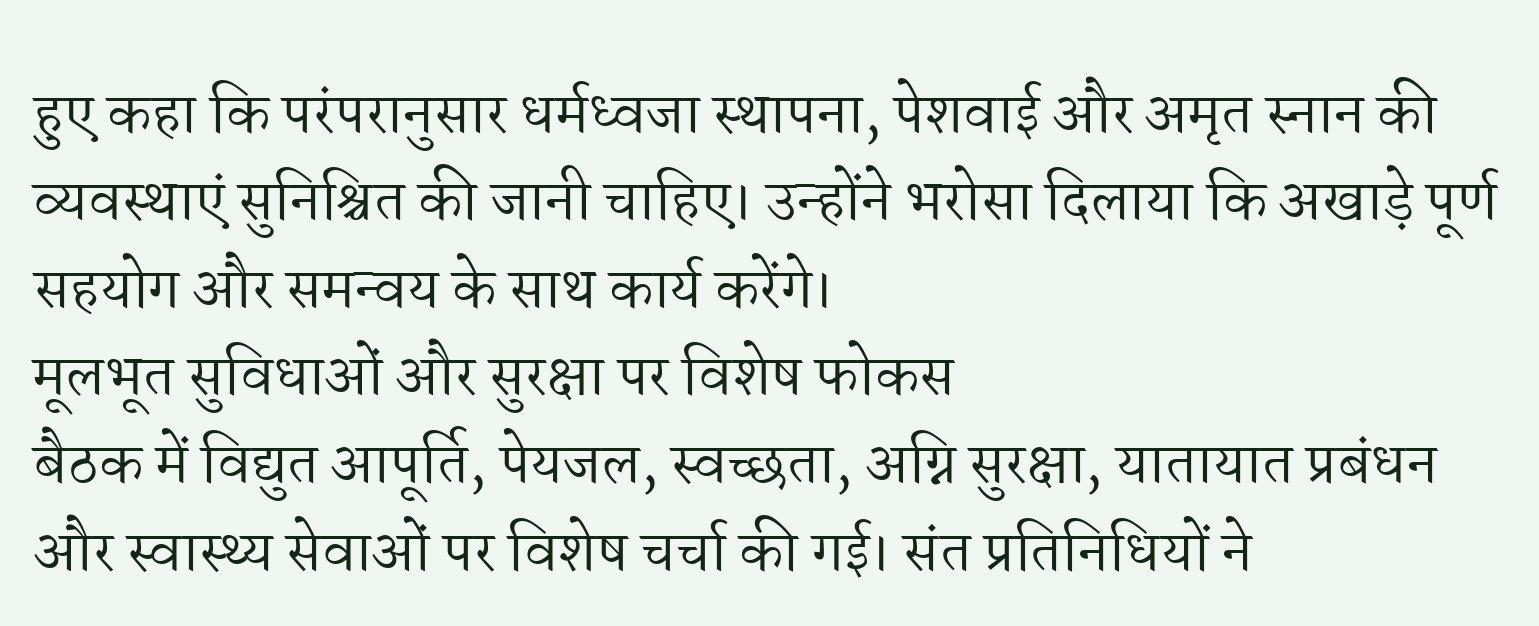हुए कहा कि परंपरानुसार धर्मध्वजा स्थापना, पेशवाई और अमृत स्नान की व्यवस्थाएं सुनिश्चित की जानी चाहिए। उन्होंने भरोसा दिलाया कि अखाड़े पूर्ण सहयोग और समन्वय के साथ कार्य करेंगे।
मूलभूत सुविधाओं और सुरक्षा पर विशेष फोकस
बैठक में विद्युत आपूर्ति, पेयजल, स्वच्छता, अग्नि सुरक्षा, यातायात प्रबंधन और स्वास्थ्य सेवाओं पर विशेष चर्चा की गई। संत प्रतिनिधियों ने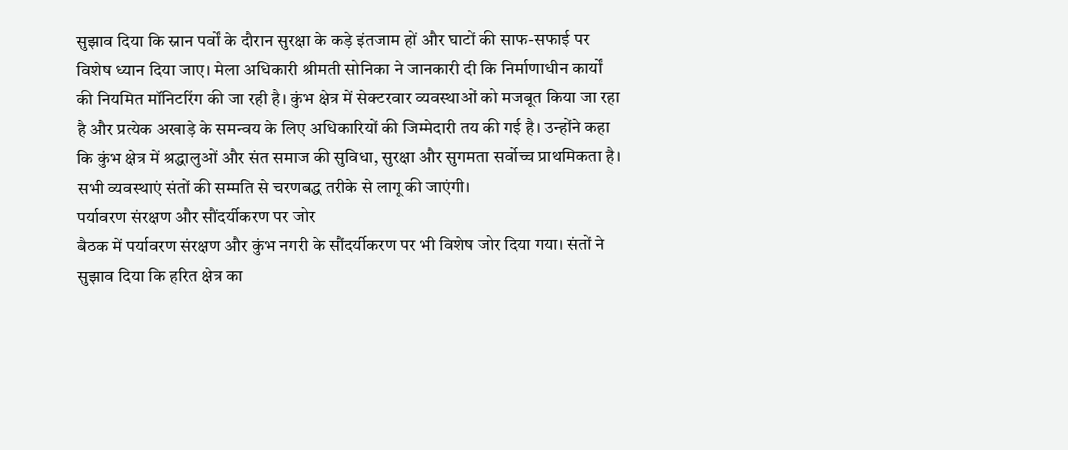सुझाव दिया कि स्नान पर्वों के दौरान सुरक्षा के कड़े इंतजाम हों और घाटों की साफ-सफाई पर विशेष ध्यान दिया जाए। मेला अधिकारी श्रीमती सोनिका ने जानकारी दी कि निर्माणाधीन कार्यों की नियमित मॉनिटरिंग की जा रही है। कुंभ क्षेत्र में सेक्टरवार व्यवस्थाओं को मजबूत किया जा रहा है और प्रत्येक अखाड़े के समन्वय के लिए अधिकारियों की जिम्मेदारी तय की गई है। उन्होंने कहा कि कुंभ क्षेत्र में श्रद्धालुओं और संत समाज की सुविधा, सुरक्षा और सुगमता सर्वोच्च प्राथमिकता है। सभी व्यवस्थाएं संतों की सम्मति से चरणबद्ध तरीके से लागू की जाएंगी।
पर्यावरण संरक्षण और सौंदर्यीकरण पर जोर
बैठक में पर्यावरण संरक्षण और कुंभ नगरी के सौंदर्यीकरण पर भी विशेष जोर दिया गया। संतों ने सुझाव दिया कि हरित क्षेत्र का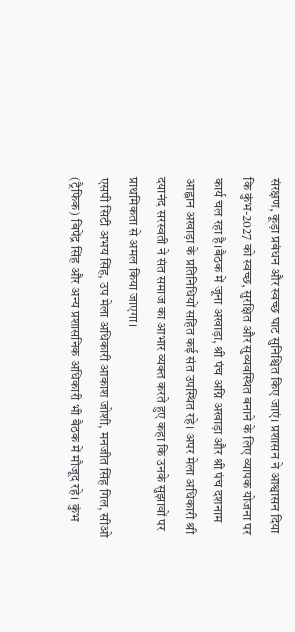संरक्षण, कूड़ा प्रबंधन और स्वच्छ घाट सुनिश्चित किए जाएं। प्रशासन ने आश्वासन दिया कि कुंभ-2027 को स्वच्छ, सुरक्षित और सुव्यवस्थित बनाने के लिए व्यापक योजना पर कार्य चल रहा है।बैठक में जूना अखाड़ा, श्री पंच अग्नि अखाड़ा और श्री पंच दशनाम आह्वान अखाड़ा के प्रतिनिधियों सहित कई संत उपस्थित रहे। अपर मेला अधिकारी श्री दयानंद सरस्वती ने संत समाज का आभार व्यक्त करते हुए कहा कि उनके सुझावों पर प्राथमिकता से अमल किया जाएगा।
एसपी सिटी अभय सिंह, उप मेला अधिकारी आकाश जोशी, मनजीत सिंह गिल, सीओ (ट्रैफिक) बिपेंद्र सिंह और अन्य प्रशासनिक अधिकारी भी बैठक में मौजूद रहे। कुंभ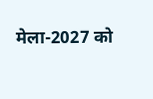मेला-2027 को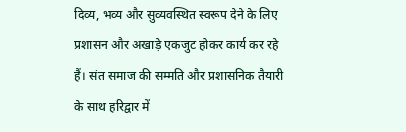दिव्य, भव्य और सुव्यवस्थित स्वरूप देने के लिए प्रशासन और अखाड़े एकजुट होकर कार्य कर रहे हैं। संत समाज की सम्मति और प्रशासनिक तैयारी के साथ हरिद्वार में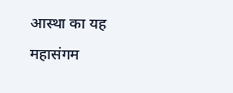आस्था का यह महासंगम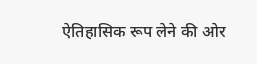ऐतिहासिक रूप लेने की ओर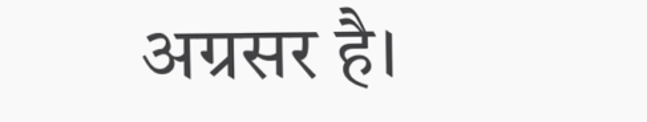अग्रसर है।